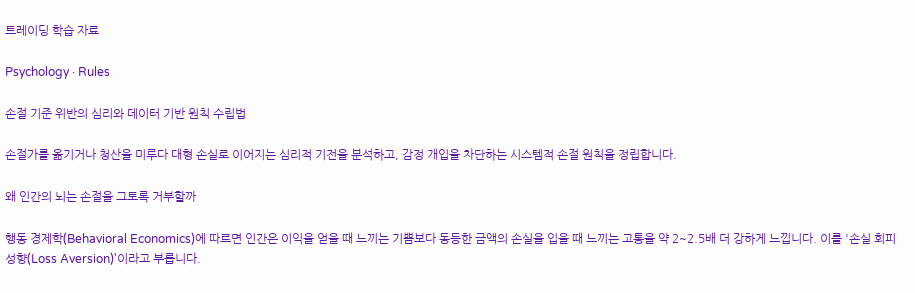트레이딩 학습 자료

Psychology · Rules

손절 기준 위반의 심리와 데이터 기반 원칙 수립법

손절가를 옮기거나 청산을 미루다 대형 손실로 이어지는 심리적 기전을 분석하고, 감정 개입을 차단하는 시스템적 손절 원칙을 정립합니다.

왜 인간의 뇌는 손절을 그토록 거부할까

행동 경제학(Behavioral Economics)에 따르면 인간은 이익을 얻을 때 느끼는 기쁨보다 동등한 금액의 손실을 입을 때 느끼는 고통을 약 2~2.5배 더 강하게 느낍니다. 이를 '손실 회피 성향(Loss Aversion)'이라고 부릅니다.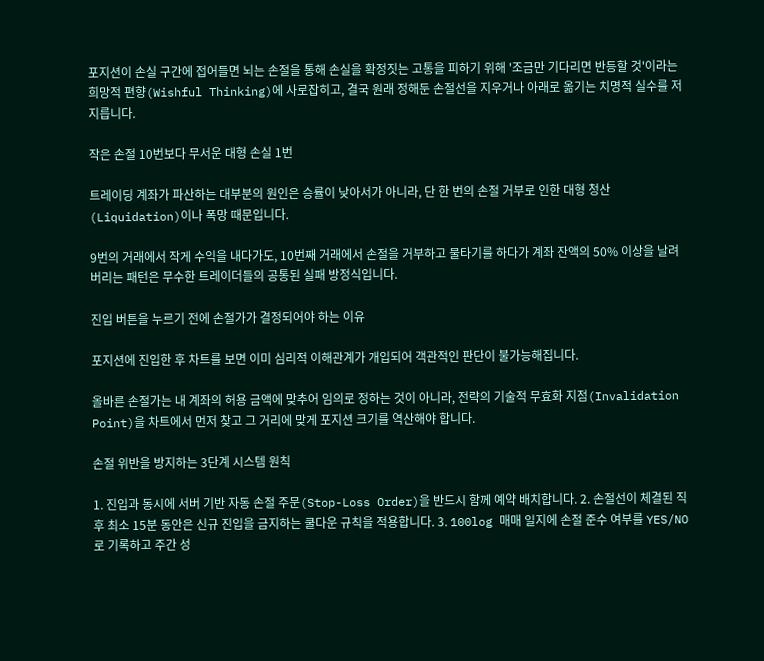포지션이 손실 구간에 접어들면 뇌는 손절을 통해 손실을 확정짓는 고통을 피하기 위해 '조금만 기다리면 반등할 것'이라는 희망적 편향(Wishful Thinking)에 사로잡히고, 결국 원래 정해둔 손절선을 지우거나 아래로 옮기는 치명적 실수를 저지릅니다.

작은 손절 10번보다 무서운 대형 손실 1번

트레이딩 계좌가 파산하는 대부분의 원인은 승률이 낮아서가 아니라, 단 한 번의 손절 거부로 인한 대형 청산(Liquidation)이나 폭망 때문입니다.

9번의 거래에서 작게 수익을 내다가도, 10번째 거래에서 손절을 거부하고 물타기를 하다가 계좌 잔액의 50% 이상을 날려버리는 패턴은 무수한 트레이더들의 공통된 실패 방정식입니다.

진입 버튼을 누르기 전에 손절가가 결정되어야 하는 이유

포지션에 진입한 후 차트를 보면 이미 심리적 이해관계가 개입되어 객관적인 판단이 불가능해집니다.

올바른 손절가는 내 계좌의 허용 금액에 맞추어 임의로 정하는 것이 아니라, 전략의 기술적 무효화 지점(Invalidation Point)을 차트에서 먼저 찾고 그 거리에 맞게 포지션 크기를 역산해야 합니다.

손절 위반을 방지하는 3단계 시스템 원칙

1. 진입과 동시에 서버 기반 자동 손절 주문(Stop-Loss Order)을 반드시 함께 예약 배치합니다. 2. 손절선이 체결된 직후 최소 15분 동안은 신규 진입을 금지하는 쿨다운 규칙을 적용합니다. 3. 100log 매매 일지에 손절 준수 여부를 YES/NO로 기록하고 주간 성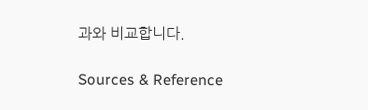과와 비교합니다.

Sources & Reference